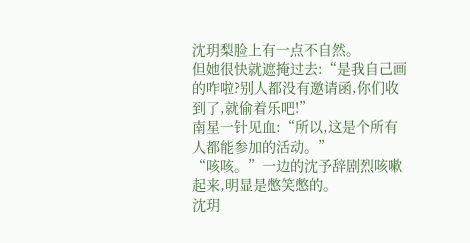沈玥梨脸上有一点不自然。
但她很快就遮掩过去:“是我自己画的咋啦?别人都没有邀请函,你们收到了,就偷着乐吧!”
南星一针见血:“所以,这是个所有人都能参加的活动。”
“咳咳。”一边的沈予辞剧烈咳嗽起来,明显是憋笑憋的。
沈玥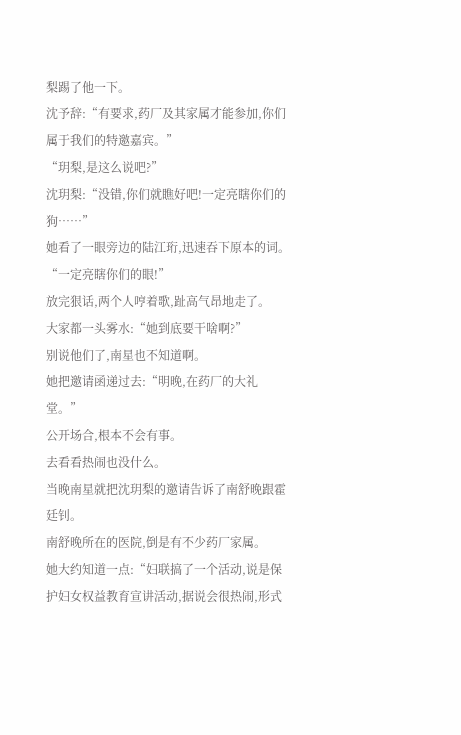梨踢了他一下。
沈予辞:“有要求,药厂及其家属才能参加,你们属于我们的特邀嘉宾。”
“玥梨,是这么说吧?”
沈玥梨:“没错,你们就瞧好吧!一定亮瞎你们的狗……”
她看了一眼旁边的陆江珩,迅速吞下原本的词。
“一定亮瞎你们的眼!”
放完狠话,两个人哼着歌,趾高气昂地走了。
大家都一头雾水:“她到底要干啥啊?”
别说他们了,南星也不知道啊。
她把邀请函递过去:“明晚,在药厂的大礼堂。”
公开场合,根本不会有事。
去看看热闹也没什么。
当晚南星就把沈玥梨的邀请告诉了南舒晚跟霍廷钊。
南舒晚所在的医院,倒是有不少药厂家属。
她大约知道一点:“妇联搞了一个活动,说是保护妇女权益教育宣讲活动,据说会很热闹,形式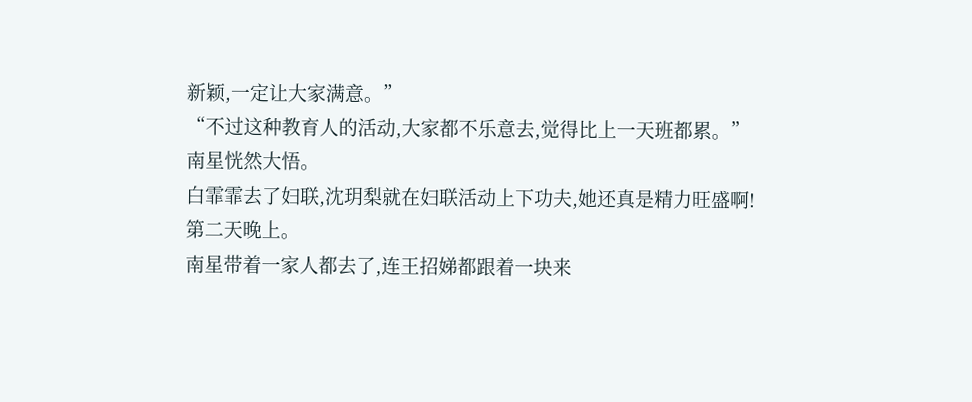新颖,一定让大家满意。”
“不过这种教育人的活动,大家都不乐意去,觉得比上一天班都累。”
南星恍然大悟。
白霏霏去了妇联,沈玥梨就在妇联活动上下功夫,她还真是精力旺盛啊!
第二天晚上。
南星带着一家人都去了,连王招娣都跟着一块来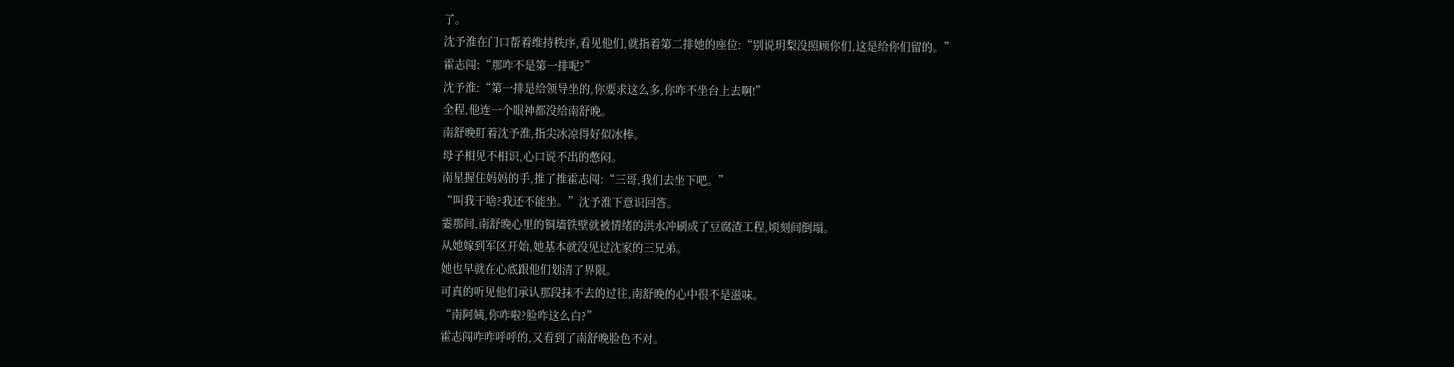了。
沈予淮在门口帮着维持秩序,看见他们,就指着第二排她的座位:“别说玥梨没照顾你们,这是给你们留的。”
霍志闯:“那咋不是第一排呢?”
沈予淮:“第一排是给领导坐的,你要求这么多,你咋不坐台上去啊!”
全程,他连一个眼神都没给南舒晚。
南舒晚盯着沈予淮,指尖冰凉得好似冰棒。
母子相见不相识,心口说不出的憋闷。
南星握住妈妈的手,推了推霍志闯:“三哥,我们去坐下吧。”
“叫我干啥?我还不能坐。”沈予淮下意识回答。
霎那间,南舒晚心里的铜墙铁壁就被情绪的洪水冲刷成了豆腐渣工程,顷刻间倒塌。
从她嫁到军区开始,她基本就没见过沈家的三兄弟。
她也早就在心底跟他们划清了界限。
可真的听见他们承认那段抹不去的过往,南舒晚的心中很不是滋味。
“南阿姨,你咋啦?脸咋这么白?”
霍志闯咋咋呼呼的,又看到了南舒晚脸色不对。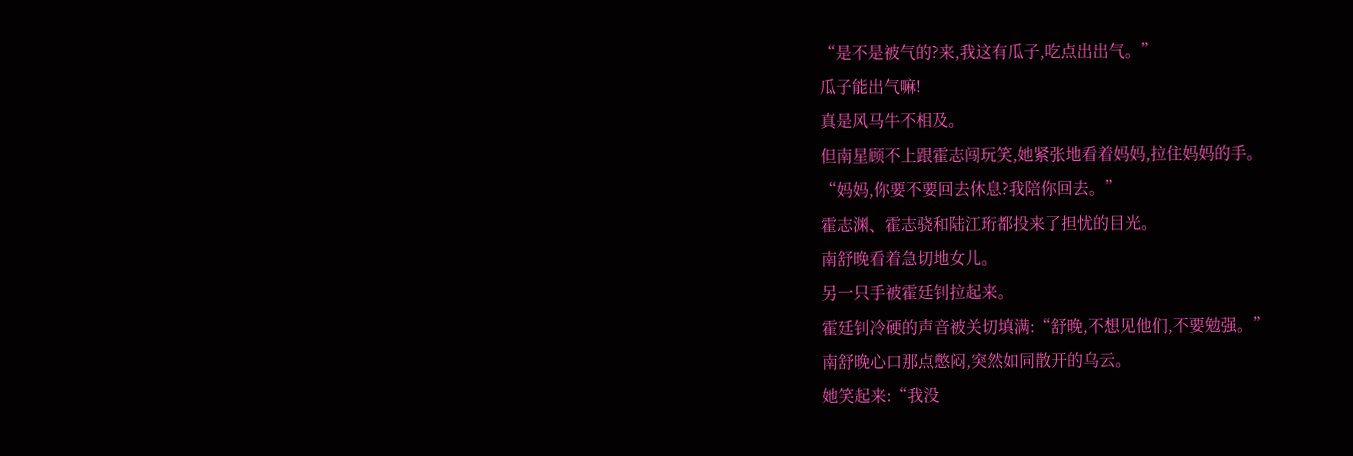“是不是被气的?来,我这有瓜子,吃点出出气。”
瓜子能出气嘛!
真是风马牛不相及。
但南星顾不上跟霍志闯玩笑,她紧张地看着妈妈,拉住妈妈的手。
“妈妈,你要不要回去休息?我陪你回去。”
霍志渊、霍志骁和陆江珩都投来了担忧的目光。
南舒晚看着急切地女儿。
另一只手被霍廷钊拉起来。
霍廷钊冷硬的声音被关切填满:“舒晚,不想见他们,不要勉强。”
南舒晚心口那点憋闷,突然如同散开的乌云。
她笑起来:“我没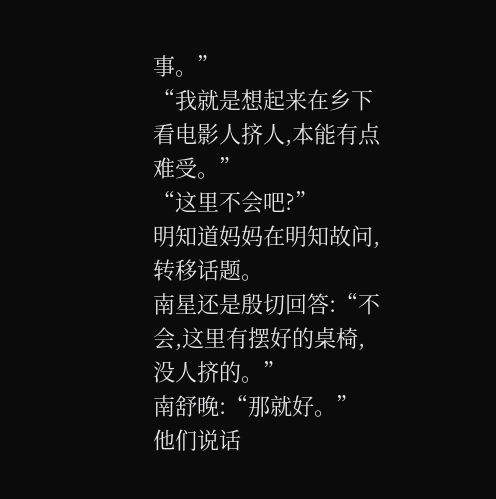事。”
“我就是想起来在乡下看电影人挤人,本能有点难受。”
“这里不会吧?”
明知道妈妈在明知故问,转移话题。
南星还是殷切回答:“不会,这里有摆好的桌椅,没人挤的。”
南舒晚:“那就好。”
他们说话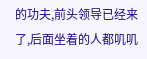的功夫,前头领导已经来了,后面坐着的人都叽叽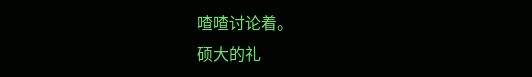喳喳讨论着。
硕大的礼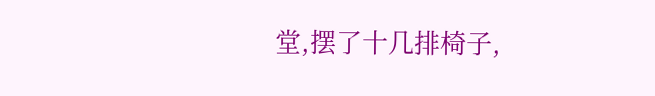堂,摆了十几排椅子,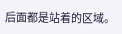后面都是站着的区域。